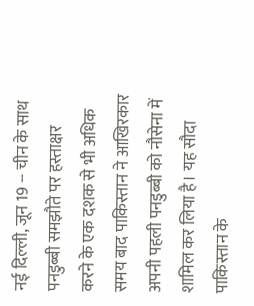नई दिल्ली, जून 19 -- चीन के साथ पनडुब्बी समझौते पर हस्ताक्षर करने के एक दशक से भी अधिक समय बाद पाकिस्तान ने आखिरकार अपनी पहली पनडुब्बी को नौसेना में शामिल कर लिया है। यह सौदा पाकिस्तान के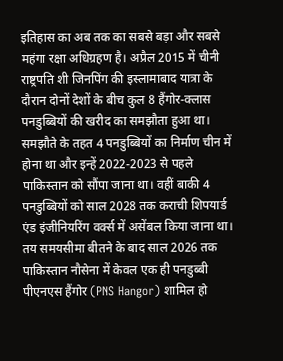इतिहास का अब तक का सबसे बड़ा और सबसे महंगा रक्षा अधिग्रहण है। अप्रैल 2015 में चीनी राष्ट्रपति शी जिनपिंग की इस्लामाबाद यात्रा के दौरान दोनों देशों के बीच कुल 8 हैंगोर-क्लास पनडुब्बियों की खरीद का समझौता हुआ था। समझौते के तहत 4 पनडुब्बियों का निर्माण चीन में होना था और इन्हें 2022-2023 से पहले पाकिस्तान को सौंपा जाना था। वहीं बाकी 4 पनडुब्बियों को साल 2028 तक कराची शिपयार्ड एंड इंजीनियरिंग वर्क्स में असेंबल किया जाना था। तय समयसीमा बीतने के बाद साल 2026 तक पाकिस्तान नौसेना में केवल एक ही पनडुब्बी पीएनएस हैंगोर (PNS Hangor) शामिल हो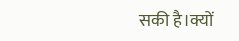सकी है।क्यों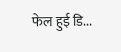फेल हुई डि...